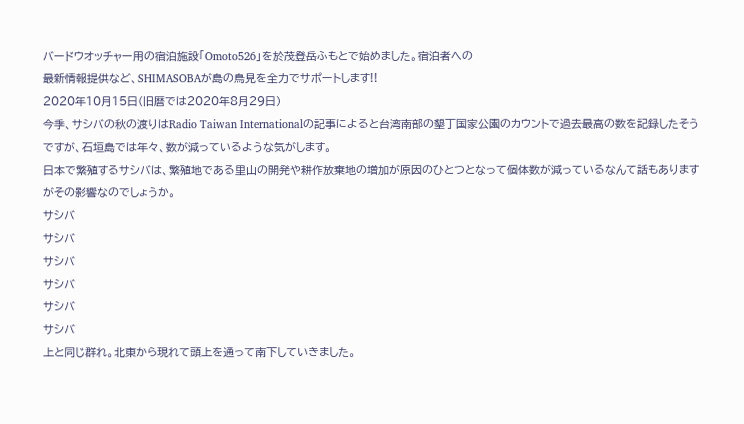バードウオッチャー用の宿泊施設「Omoto526」を於茂登岳ふもとで始めました。宿泊者への
最新情報提供など、SHIMASOBAが島の鳥見を全力でサポートします!!
2020年10月15日(旧暦では2020年8月29日)
今季、サシバの秋の渡りはRadio Taiwan Internationalの記事によると台湾南部の墾丁国家公園のカウントで過去最高の数を記録したそうですが、石垣島では年々、数が減っているような気がします。
日本で繁殖するサシバは、繁殖地である里山の開発や耕作放棄地の増加が原因のひとつとなって個体数が減っているなんて話もありますがその影響なのでしょうか。
サシバ
サシバ
サシバ
サシバ
サシバ
サシバ
上と同じ群れ。北東から現れて頭上を通って南下していきました。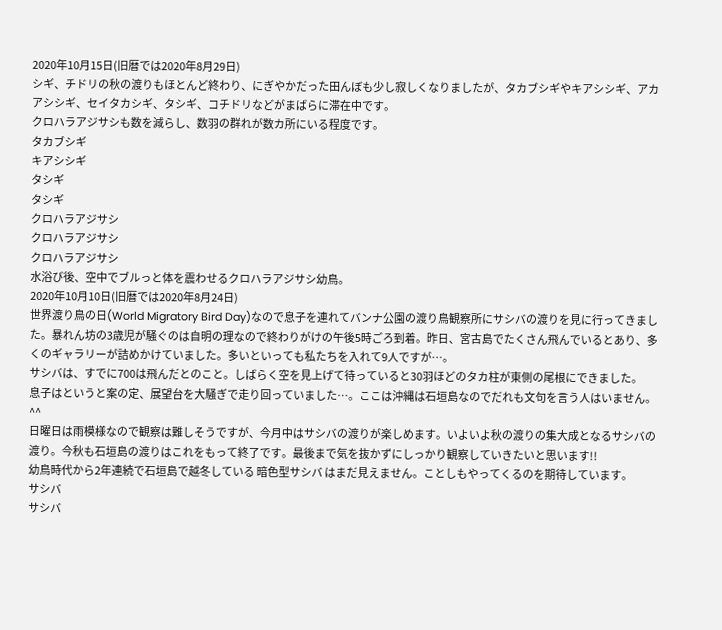2020年10月15日(旧暦では2020年8月29日)
シギ、チドリの秋の渡りもほとんど終わり、にぎやかだった田んぼも少し寂しくなりましたが、タカブシギやキアシシギ、アカアシシギ、セイタカシギ、タシギ、コチドリなどがまばらに滞在中です。
クロハラアジサシも数を減らし、数羽の群れが数カ所にいる程度です。
タカブシギ
キアシシギ
タシギ
タシギ
クロハラアジサシ
クロハラアジサシ
クロハラアジサシ
水浴び後、空中でブルっと体を震わせるクロハラアジサシ幼鳥。
2020年10月10日(旧暦では2020年8月24日)
世界渡り鳥の日(World Migratory Bird Day)なので息子を連れてバンナ公園の渡り鳥観察所にサシバの渡りを見に行ってきました。暴れん坊の3歳児が騒ぐのは自明の理なので終わりがけの午後5時ごろ到着。昨日、宮古島でたくさん飛んでいるとあり、多くのギャラリーが詰めかけていました。多いといっても私たちを入れて9人ですが…。
サシバは、すでに700は飛んだとのこと。しばらく空を見上げて待っていると30羽ほどのタカ柱が東側の尾根にできました。
息子はというと案の定、展望台を大騒ぎで走り回っていました…。ここは沖縄は石垣島なのでだれも文句を言う人はいません。^^
日曜日は雨模様なので観察は難しそうですが、今月中はサシバの渡りが楽しめます。いよいよ秋の渡りの集大成となるサシバの渡り。今秋も石垣島の渡りはこれをもって終了です。最後まで気を抜かずにしっかり観察していきたいと思います!!
幼鳥時代から2年連続で石垣島で越冬している 暗色型サシバ はまだ見えません。ことしもやってくるのを期待しています。
サシバ
サシバ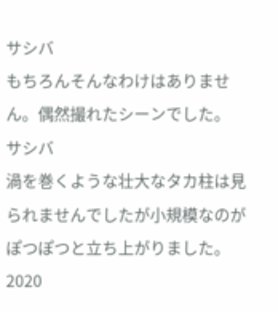サシバ
もちろんそんなわけはありません。偶然撮れたシーンでした。
サシバ
渦を巻くような壮大なタカ柱は見られませんでしたが小規模なのがぽつぽつと立ち上がりました。
2020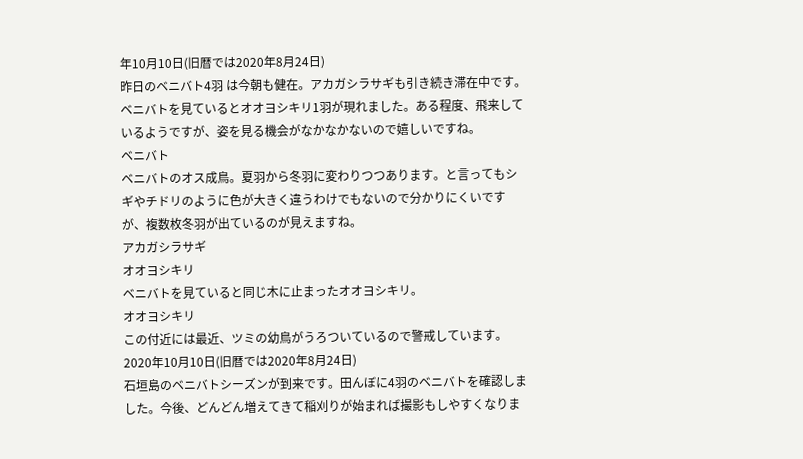年10月10日(旧暦では2020年8月24日)
昨日のベニバト4羽 は今朝も健在。アカガシラサギも引き続き滞在中です。
ベニバトを見ているとオオヨシキリ1羽が現れました。ある程度、飛来しているようですが、姿を見る機会がなかなかないので嬉しいですね。
ベニバト
ベニバトのオス成鳥。夏羽から冬羽に変わりつつあります。と言ってもシギやチドリのように色が大きく違うわけでもないので分かりにくいですが、複数枚冬羽が出ているのが見えますね。
アカガシラサギ
オオヨシキリ
ベニバトを見ていると同じ木に止まったオオヨシキリ。
オオヨシキリ
この付近には最近、ツミの幼鳥がうろついているので警戒しています。
2020年10月10日(旧暦では2020年8月24日)
石垣島のベニバトシーズンが到来です。田んぼに4羽のベニバトを確認しました。今後、どんどん増えてきて稲刈りが始まれば撮影もしやすくなりま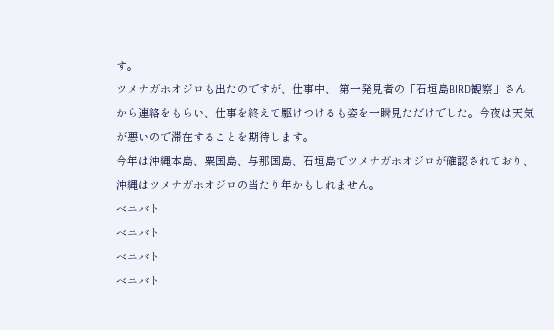す。
ツメナガホオジロも出たのですが、仕事中、 第一発見者の「石垣島BIRD観察」さん から連絡をもらい、仕事を終えて駆けつけるも姿を一瞬見ただけでした。今夜は天気が悪いので滞在することを期待します。
今年は沖縄本島、粟国島、与那国島、石垣島でツメナガホオジロが確認されており、沖縄はツメナガホオジロの当たり年かもしれません。
ベニバト
ベニバト
ベニバト
ベニバト